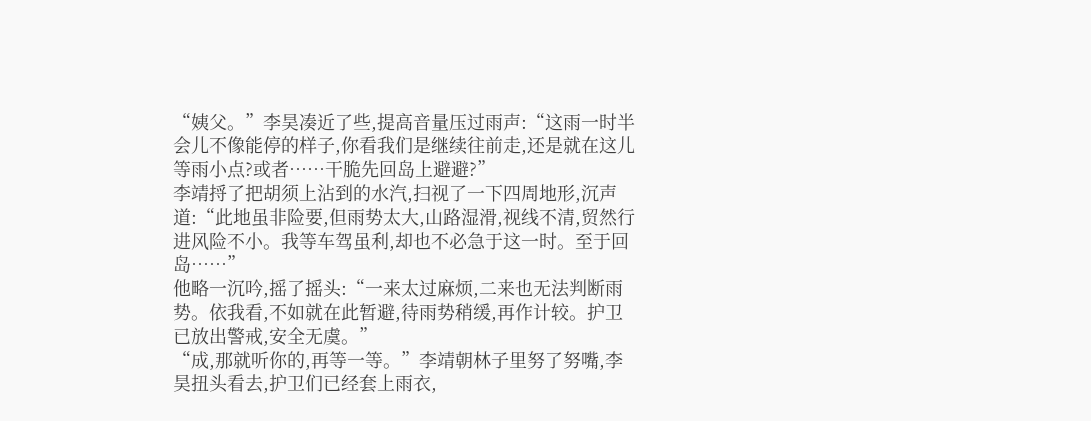“姨父。”李昊凑近了些,提高音量压过雨声:“这雨一时半会儿不像能停的样子,你看我们是继续往前走,还是就在这儿等雨小点?或者……干脆先回岛上避避?”
李靖捋了把胡须上沾到的水汽,扫视了一下四周地形,沉声道:“此地虽非险要,但雨势太大,山路湿滑,视线不清,贸然行进风险不小。我等车驾虽利,却也不必急于这一时。至于回岛……”
他略一沉吟,摇了摇头:“一来太过麻烦,二来也无法判断雨势。依我看,不如就在此暂避,待雨势稍缓,再作计较。护卫已放出警戒,安全无虞。”
“成,那就听你的,再等一等。”李靖朝林子里努了努嘴,李昊扭头看去,护卫们已经套上雨衣,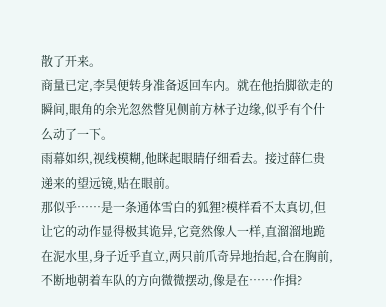散了开来。
商量已定,李昊便转身准备返回车内。就在他抬脚欲走的瞬间,眼角的余光忽然瞥见侧前方林子边缘,似乎有个什么动了一下。
雨幕如织,视线模糊,他眯起眼睛仔细看去。接过薛仁贵递来的望远镜,贴在眼前。
那似乎……是一条通体雪白的狐狸?模样看不太真切,但让它的动作显得极其诡异,它竟然像人一样,直溜溜地跪在泥水里,身子近乎直立,两只前爪奇异地抬起,合在胸前,不断地朝着车队的方向微微摆动,像是在……作揖?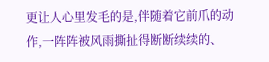更让人心里发毛的是,伴随着它前爪的动作,一阵阵被风雨撕扯得断断续续的、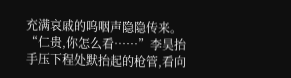充满哀戚的呜咽声隐隐传来。
“仁贵,你怎么看……”李昊抬手压下程处默抬起的枪管,看向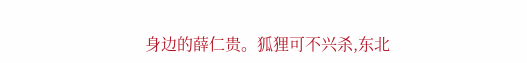身边的薛仁贵。狐狸可不兴杀,东北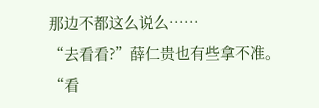那边不都这么说么……
“去看看?”薛仁贵也有些拿不准。
“看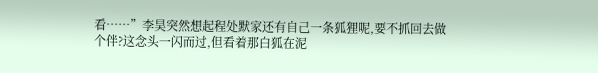看……”李昊突然想起程处默家还有自己一条狐狸呢,要不抓回去做个伴?这念头一闪而过,但看着那白狐在泥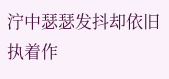泞中瑟瑟发抖却依旧执着作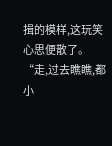揖的模样,这玩笑心思便散了。
“走,过去瞧瞧,都小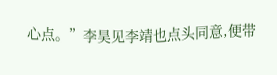心点。”李昊见李靖也点头同意,便带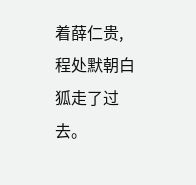着薛仁贵,程处默朝白狐走了过去。